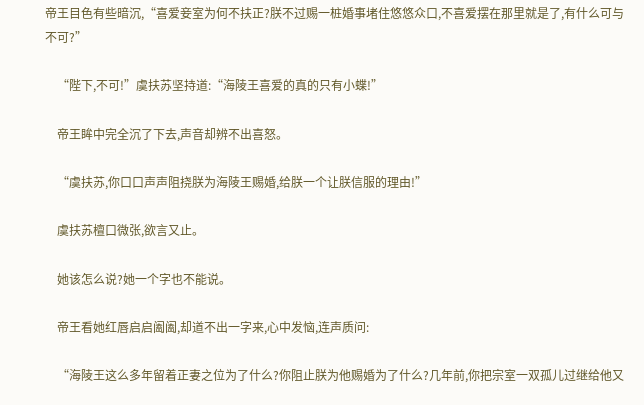帝王目色有些暗沉,“喜爱妾室为何不扶正?朕不过赐一桩婚事堵住悠悠众口,不喜爱摆在那里就是了,有什么可与不可?”

    “陛下,不可!”虞扶苏坚持道:“海陵王喜爱的真的只有小蝶!”

    帝王眸中完全沉了下去,声音却辨不出喜怒。

    “虞扶苏,你口口声声阻挠朕为海陵王赐婚,给朕一个让朕信服的理由!”

    虞扶苏檀口微张,欲言又止。

    她该怎么说?她一个字也不能说。

    帝王看她红唇启启阖阖,却道不出一字来,心中发恼,连声质问:

    “海陵王这么多年留着正妻之位为了什么?你阻止朕为他赐婚为了什么?几年前,你把宗室一双孤儿过继给他又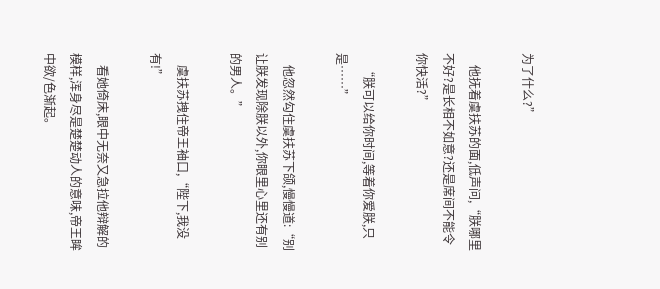为了什么?”

    他抚着虞扶苏的面,低声问,“朕哪里不好?是长相不如意?还是席间不能令你快活?”

    “朕可以给你时间,等着你爱朕,只是……”

    他忽然勾住虞扶苏下颌,慢慢道:“别让朕发现除朕以外,你眼里心里还有别的男人。”

    虞扶苏拽住帝王袖口,“陛下,我没有!”

    看她倚床,眼中无奈又急拉他辩解的模样,浑身尽是楚楚动人的意味,帝王眸中欲/色渐起。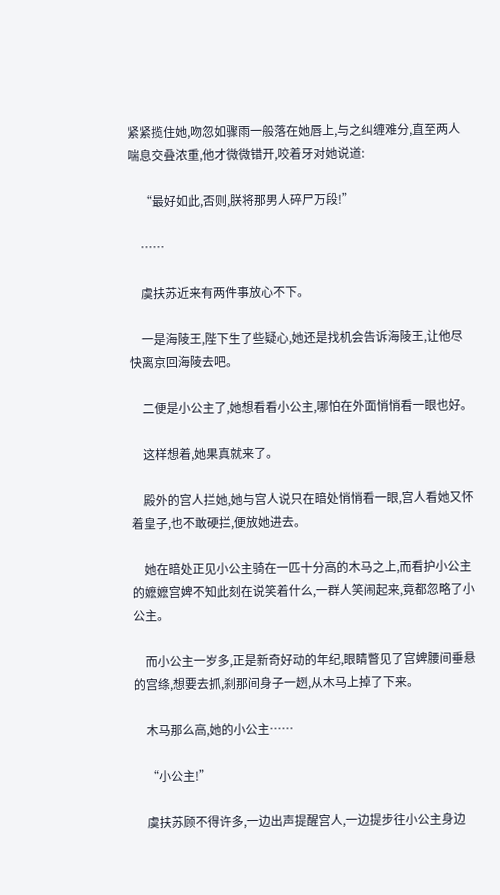紧紧揽住她,吻忽如骤雨一般落在她唇上,与之纠缠难分,直至两人喘息交叠浓重,他才微微错开,咬着牙对她说道:

    “最好如此,否则,朕将那男人碎尸万段!”

    ……

    虞扶苏近来有两件事放心不下。

    一是海陵王,陛下生了些疑心,她还是找机会告诉海陵王,让他尽快离京回海陵去吧。

    二便是小公主了,她想看看小公主,哪怕在外面悄悄看一眼也好。

    这样想着,她果真就来了。

    殿外的宫人拦她,她与宫人说只在暗处悄悄看一眼,宫人看她又怀着皇子,也不敢硬拦,便放她进去。

    她在暗处正见小公主骑在一匹十分高的木马之上,而看护小公主的嬷嬷宫婢不知此刻在说笑着什么,一群人笑闹起来,竟都忽略了小公主。

    而小公主一岁多,正是新奇好动的年纪,眼睛瞥见了宫婢腰间垂悬的宫绦,想要去抓,刹那间身子一趔,从木马上掉了下来。

    木马那么高,她的小公主……

    “小公主!”

    虞扶苏顾不得许多,一边出声提醒宫人,一边提步往小公主身边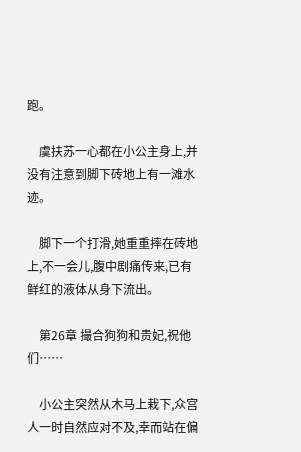跑。

    虞扶苏一心都在小公主身上,并没有注意到脚下砖地上有一滩水迹。

    脚下一个打滑,她重重摔在砖地上,不一会儿,腹中剧痛传来,已有鲜红的液体从身下流出。

    第26章 撮合狗狗和贵妃,祝他们……

    小公主突然从木马上栽下,众宫人一时自然应对不及,幸而站在偏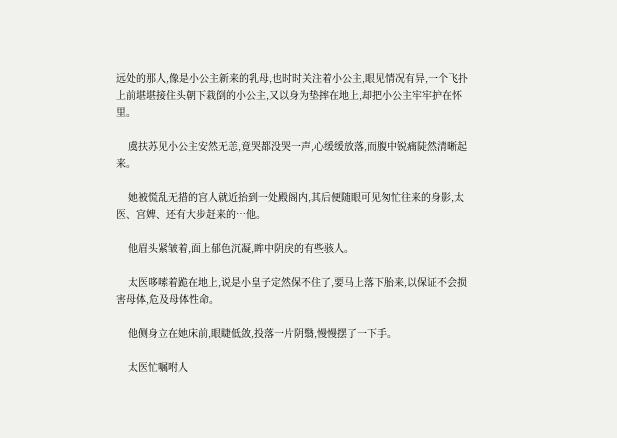远处的那人,像是小公主新来的乳母,也时时关注着小公主,眼见情况有异,一个飞扑上前堪堪接住头朝下栽倒的小公主,又以身为垫摔在地上,却把小公主牢牢护在怀里。

    虞扶苏见小公主安然无恙,竟哭都没哭一声,心缓缓放落,而腹中锐痛陡然清晰起来。

    她被慌乱无措的宫人就近抬到一处殿阁内,其后便随眼可见匆忙往来的身影,太医、宫婢、还有大步赶来的…他。

    他眉头紧皱着,面上郁色沉凝,眸中阴戾的有些骇人。

    太医哆嗦着跪在地上,说是小皇子定然保不住了,要马上落下胎来,以保证不会损害母体,危及母体性命。

    他侧身立在她床前,眼睫低敛,投落一片阴翳,慢慢摆了一下手。

    太医忙嘱咐人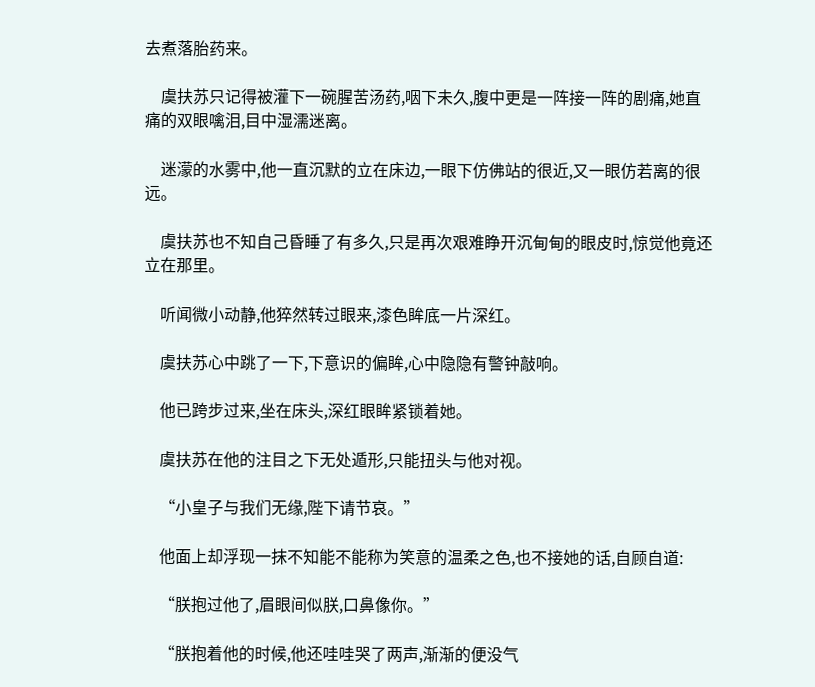去煮落胎药来。

    虞扶苏只记得被灌下一碗腥苦汤药,咽下未久,腹中更是一阵接一阵的剧痛,她直痛的双眼噙泪,目中湿濡迷离。

    迷濛的水雾中,他一直沉默的立在床边,一眼下仿佛站的很近,又一眼仿若离的很远。

    虞扶苏也不知自己昏睡了有多久,只是再次艰难睁开沉甸甸的眼皮时,惊觉他竟还立在那里。

    听闻微小动静,他猝然转过眼来,漆色眸底一片深红。

    虞扶苏心中跳了一下,下意识的偏眸,心中隐隐有警钟敲响。

    他已跨步过来,坐在床头,深红眼眸紧锁着她。

    虞扶苏在他的注目之下无处遁形,只能扭头与他对视。

    “小皇子与我们无缘,陛下请节哀。”

    他面上却浮现一抹不知能不能称为笑意的温柔之色,也不接她的话,自顾自道:

    “朕抱过他了,眉眼间似朕,口鼻像你。”

    “朕抱着他的时候,他还哇哇哭了两声,渐渐的便没气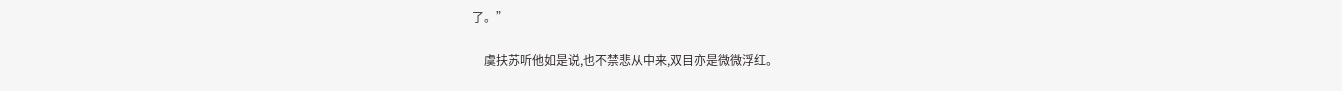了。”

    虞扶苏听他如是说,也不禁悲从中来,双目亦是微微浮红。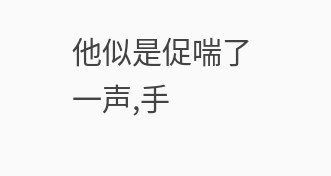他似是促喘了一声,手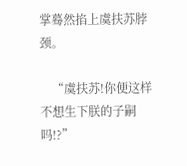掌蓦然掐上虞扶苏脖颈。

    “虞扶苏!你便这样不想生下朕的子嗣吗!?”